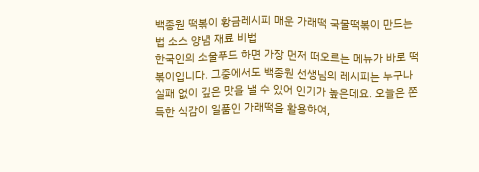백종원 떡볶이 황금레시피 매운 가래떡 국물떡볶이 만드는 법 소스 양념 재료 비법
한국인의 소울푸드 하면 가장 먼저 떠오르는 메뉴가 바로 떡볶이입니다. 그중에서도 백종원 선생님의 레시피는 누구나 실패 없이 깊은 맛을 낼 수 있어 인기가 높은데요. 오늘은 쫀득한 식감이 일품인 가래떡을 활용하여,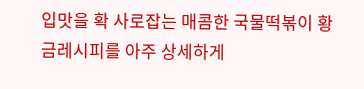입맛을 확 사로잡는 매콤한 국물떡볶이 황금레시피를 아주 상세하게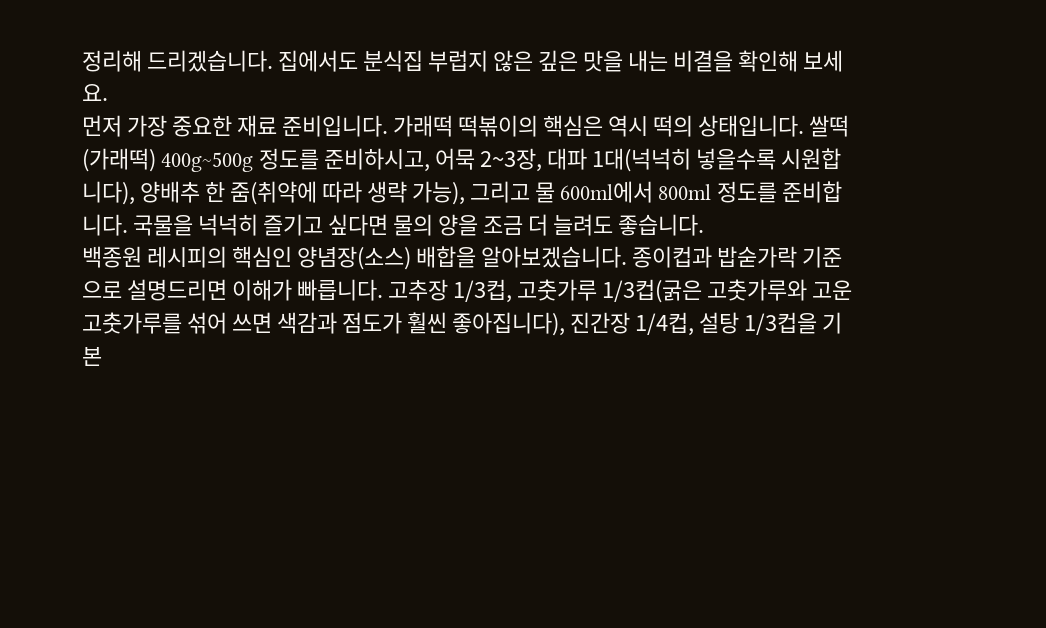정리해 드리겠습니다. 집에서도 분식집 부럽지 않은 깊은 맛을 내는 비결을 확인해 보세요.
먼저 가장 중요한 재료 준비입니다. 가래떡 떡볶이의 핵심은 역시 떡의 상태입니다. 쌀떡(가래떡) 400g~500g 정도를 준비하시고, 어묵 2~3장, 대파 1대(넉넉히 넣을수록 시원합니다), 양배추 한 줌(취약에 따라 생략 가능), 그리고 물 600ml에서 800ml 정도를 준비합니다. 국물을 넉넉히 즐기고 싶다면 물의 양을 조금 더 늘려도 좋습니다.
백종원 레시피의 핵심인 양념장(소스) 배합을 알아보겠습니다. 종이컵과 밥숟가락 기준으로 설명드리면 이해가 빠릅니다. 고추장 1/3컵, 고춧가루 1/3컵(굵은 고춧가루와 고운 고춧가루를 섞어 쓰면 색감과 점도가 훨씬 좋아집니다), 진간장 1/4컵, 설탕 1/3컵을 기본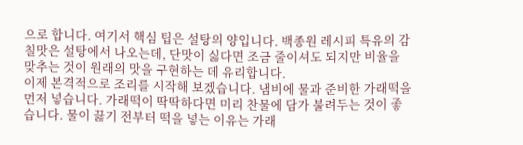으로 합니다. 여기서 핵심 팁은 설탕의 양입니다. 백종원 레시피 특유의 감칠맛은 설탕에서 나오는데, 단맛이 싫다면 조금 줄이셔도 되지만 비율을 맞추는 것이 원래의 맛을 구현하는 데 유리합니다.
이제 본격적으로 조리를 시작해 보겠습니다. 냄비에 물과 준비한 가래떡을 먼저 넣습니다. 가래떡이 딱딱하다면 미리 찬물에 담가 불려두는 것이 좋습니다. 물이 끓기 전부터 떡을 넣는 이유는 가래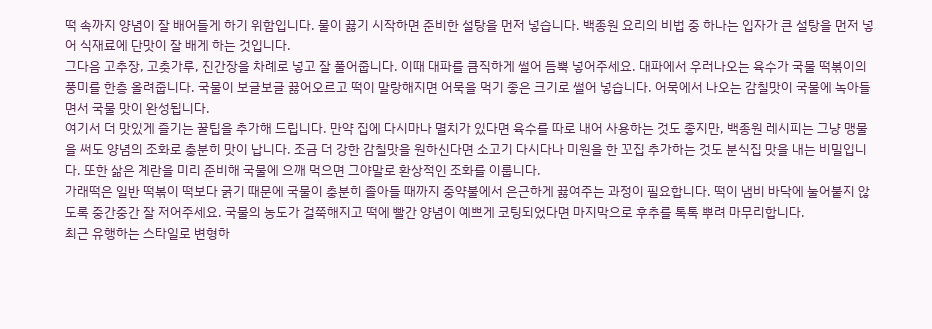떡 속까지 양념이 잘 배어들게 하기 위함입니다. 물이 끓기 시작하면 준비한 설탕을 먼저 넣습니다. 백종원 요리의 비법 중 하나는 입자가 큰 설탕을 먼저 넣어 식재료에 단맛이 잘 배게 하는 것입니다.
그다음 고추장, 고춧가루, 진간장을 차례로 넣고 잘 풀어줍니다. 이때 대파를 큼직하게 썰어 듬뿍 넣어주세요. 대파에서 우러나오는 육수가 국물 떡볶이의 풍미를 한층 올려줍니다. 국물이 보글보글 끓어오르고 떡이 말랑해지면 어묵을 먹기 좋은 크기로 썰어 넣습니다. 어묵에서 나오는 감칠맛이 국물에 녹아들면서 국물 맛이 완성됩니다.
여기서 더 맛있게 즐기는 꿀팁을 추가해 드립니다. 만약 집에 다시마나 멸치가 있다면 육수를 따로 내어 사용하는 것도 좋지만, 백종원 레시피는 그냥 맹물을 써도 양념의 조화로 충분히 맛이 납니다. 조금 더 강한 감칠맛을 원하신다면 소고기 다시다나 미원을 한 꼬집 추가하는 것도 분식집 맛을 내는 비밀입니다. 또한 삶은 계란을 미리 준비해 국물에 으깨 먹으면 그야말로 환상적인 조화를 이룹니다.
가래떡은 일반 떡볶이 떡보다 굵기 때문에 국물이 충분히 졸아들 때까지 중약불에서 은근하게 끓여주는 과정이 필요합니다. 떡이 냄비 바닥에 눌어붙지 않도록 중간중간 잘 저어주세요. 국물의 농도가 걸쭉해지고 떡에 빨간 양념이 예쁘게 코팅되었다면 마지막으로 후추를 톡톡 뿌려 마무리합니다.
최근 유행하는 스타일로 변형하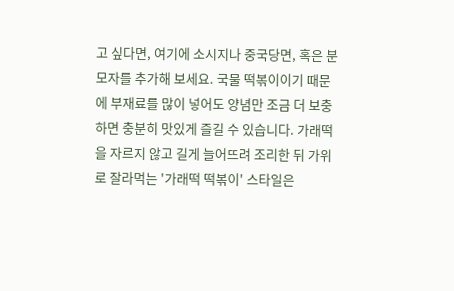고 싶다면, 여기에 소시지나 중국당면, 혹은 분모자를 추가해 보세요. 국물 떡볶이이기 때문에 부재료를 많이 넣어도 양념만 조금 더 보충하면 충분히 맛있게 즐길 수 있습니다. 가래떡을 자르지 않고 길게 늘어뜨려 조리한 뒤 가위로 잘라먹는 '가래떡 떡볶이' 스타일은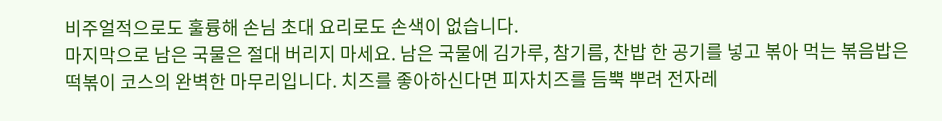비주얼적으로도 훌륭해 손님 초대 요리로도 손색이 없습니다.
마지막으로 남은 국물은 절대 버리지 마세요. 남은 국물에 김가루, 참기름, 찬밥 한 공기를 넣고 볶아 먹는 볶음밥은 떡볶이 코스의 완벽한 마무리입니다. 치즈를 좋아하신다면 피자치즈를 듬뿍 뿌려 전자레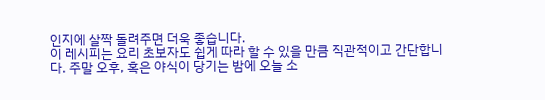인지에 살짝 돌려주면 더욱 좋습니다.
이 레시피는 요리 초보자도 쉽게 따라 할 수 있을 만큼 직관적이고 간단합니다. 주말 오후, 혹은 야식이 당기는 밤에 오늘 소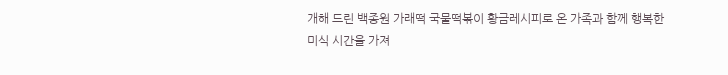개해 드린 백종원 가래떡 국물떡볶이 황금레시피로 온 가족과 함께 행복한 미식 시간을 가져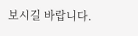보시길 바랍니다.